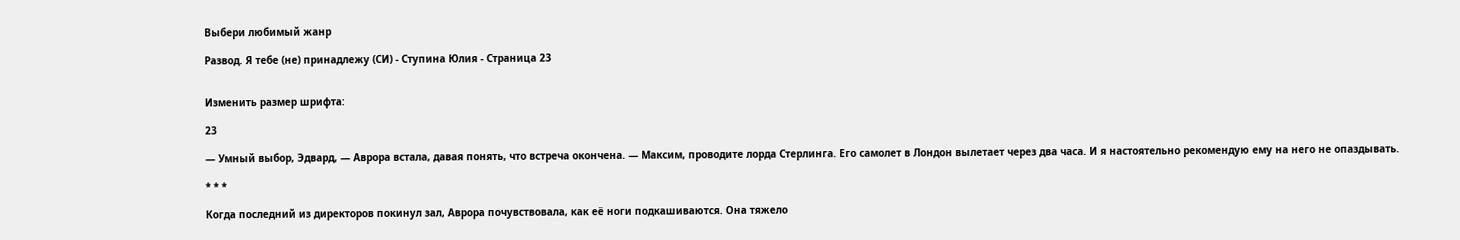Выбери любимый жанр

Развод. Я тебе (не) принадлежу (СИ) - Ступина Юлия - Страница 23


Изменить размер шрифта:

23

— Умный выбор, Эдвард, — Аврора встала, давая понять, что встреча окончена. — Максим, проводите лорда Стерлинга. Его самолет в Лондон вылетает через два часа. И я настоятельно рекомендую ему на него не опаздывать.

* * *

Когда последний из директоров покинул зал, Аврора почувствовала, как её ноги подкашиваются. Она тяжело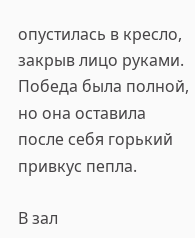опустилась в кресло, закрыв лицо руками. Победа была полной, но она оставила после себя горький привкус пепла.

В зал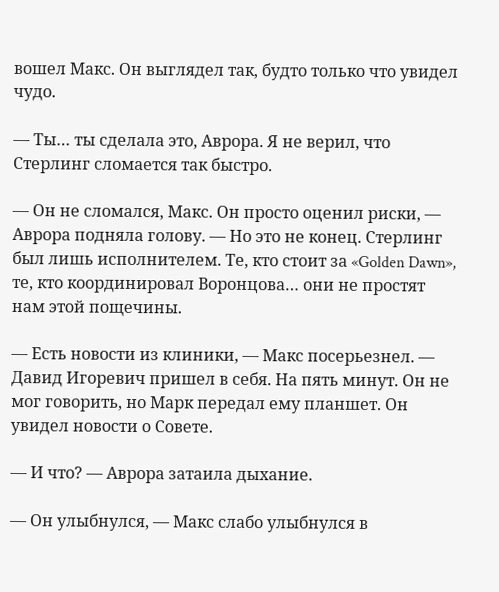вошел Макс. Он выглядел так, будто только что увидел чудо.

— Ты… ты сделала это, Аврора. Я не верил, что Стерлинг сломается так быстро.

— Он не сломался, Макс. Он просто оценил риски, — Аврора подняла голову. — Но это не конец. Стерлинг был лишь исполнителем. Те, кто стоит за «Golden Dawn», те, кто координировал Воронцова… они не простят нам этой пощечины.

— Есть новости из клиники, — Макс посерьезнел. — Давид Игоревич пришел в себя. На пять минут. Он не мог говорить, но Марк передал ему планшет. Он увидел новости о Совете.

— И что? — Аврора затаила дыхание.

— Он улыбнулся, — Макс слабо улыбнулся в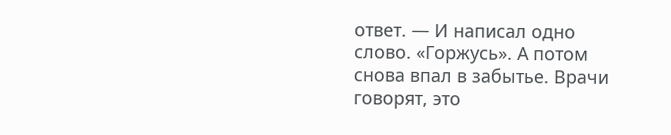ответ. — И написал одно слово. «Горжусь». А потом снова впал в забытье. Врачи говорят, это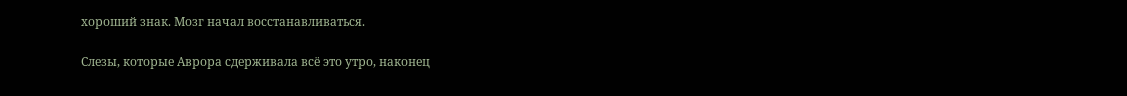хороший знак. Мозг начал восстанавливаться.

Слезы, которые Аврора сдерживала всё это утро, наконец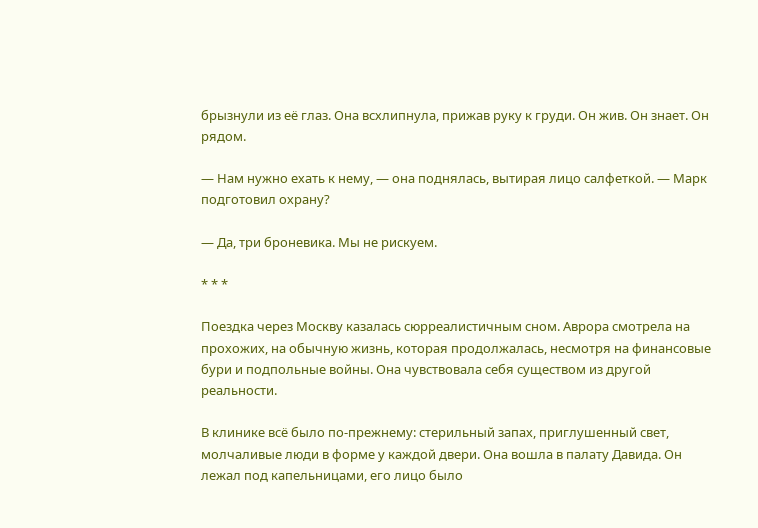брызнули из её глаз. Она всхлипнула, прижав руку к груди. Он жив. Он знает. Он рядом.

— Нам нужно ехать к нему, — она поднялась, вытирая лицо салфеткой. — Марк подготовил охрану?

— Да, три броневика. Мы не рискуем.

* * *

Поездка через Москву казалась сюрреалистичным сном. Аврора смотрела на прохожих, на обычную жизнь, которая продолжалась, несмотря на финансовые бури и подпольные войны. Она чувствовала себя существом из другой реальности.

В клинике всё было по-прежнему: стерильный запах, приглушенный свет, молчаливые люди в форме у каждой двери. Она вошла в палату Давида. Он лежал под капельницами, его лицо было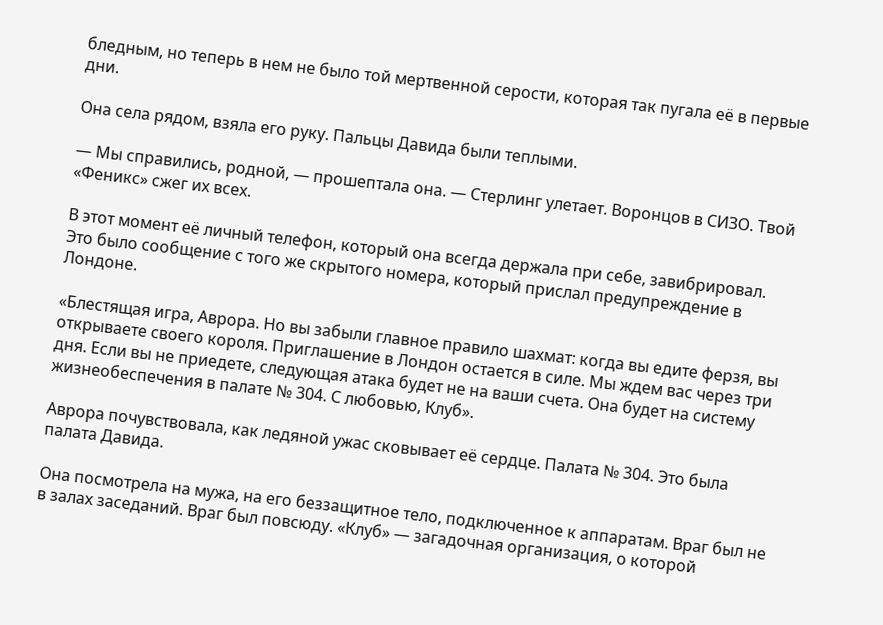бледным, но теперь в нем не было той мертвенной серости, которая так пугала её в первые дни.

Она села рядом, взяла его руку. Пальцы Давида были теплыми.

— Мы справились, родной, — прошептала она. — Стерлинг улетает. Воронцов в СИЗО. Твой «Феникс» сжег их всех.

В этот момент её личный телефон, который она всегда держала при себе, завибрировал. Это было сообщение с того же скрытого номера, который прислал предупреждение в Лондоне.

«Блестящая игра, Аврора. Но вы забыли главное правило шахмат: когда вы едите ферзя, вы открываете своего короля. Приглашение в Лондон остается в силе. Мы ждем вас через три дня. Если вы не приедете, следующая атака будет не на ваши счета. Она будет на систему жизнеобеспечения в палате № 304. С любовью, Клуб».

Аврора почувствовала, как ледяной ужас сковывает её сердце. Палата № 304. Это была палата Давида.

Она посмотрела на мужа, на его беззащитное тело, подключенное к аппаратам. Враг был не в залах заседаний. Враг был повсюду. «Клуб» — загадочная организация, о которой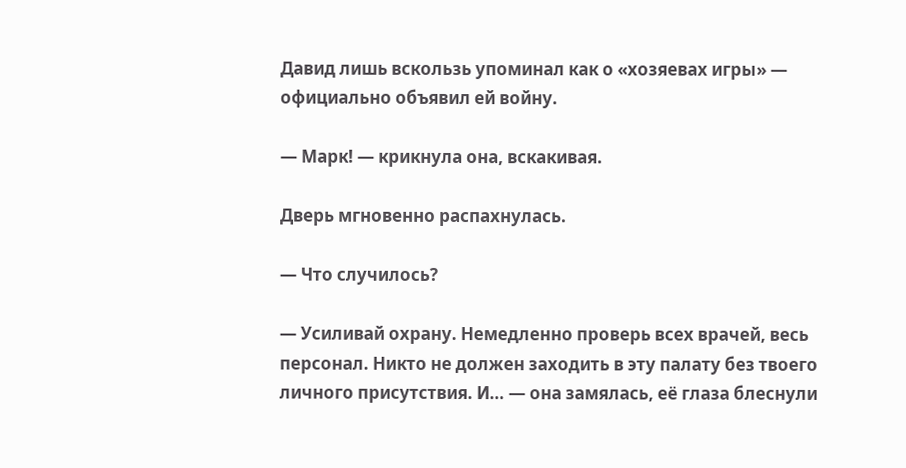Давид лишь вскользь упоминал как о «хозяевах игры» — официально объявил ей войну.

— Марк! — крикнула она, вскакивая.

Дверь мгновенно распахнулась.

— Что случилось?

— Усиливай охрану. Немедленно проверь всех врачей, весь персонал. Никто не должен заходить в эту палату без твоего личного присутствия. И… — она замялась, её глаза блеснули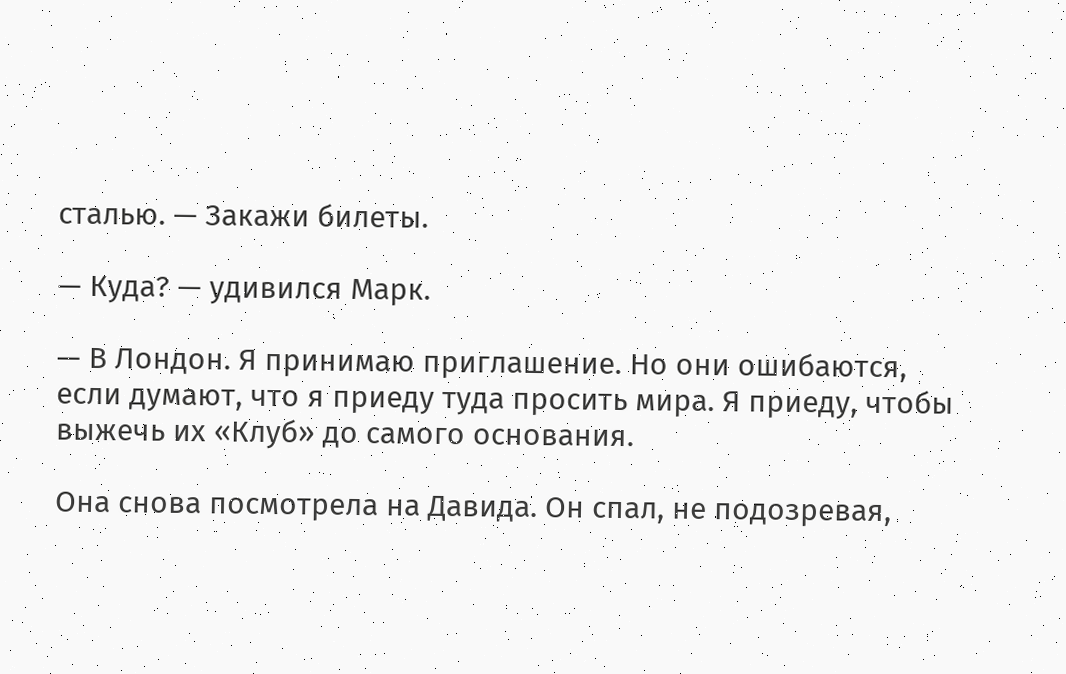сталью. — Закажи билеты.

— Куда? — удивился Марк.

— В Лондон. Я принимаю приглашение. Но они ошибаются, если думают, что я приеду туда просить мира. Я приеду, чтобы выжечь их «Клуб» до самого основания.

Она снова посмотрела на Давида. Он спал, не подозревая,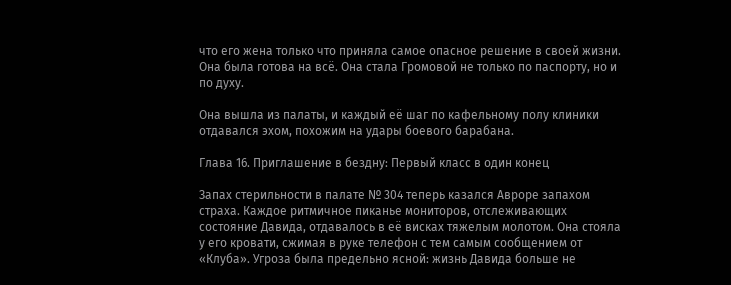что его жена только что приняла самое опасное решение в своей жизни. Она была готова на всё. Она стала Громовой не только по паспорту, но и по духу.

Она вышла из палаты, и каждый её шаг по кафельному полу клиники отдавался эхом, похожим на удары боевого барабана.

Глава 16. Приглашение в бездну: Первый класс в один конец

Запах стерильности в палате № 304 теперь казался Авроре запахом страха. Каждое ритмичное пиканье мониторов, отслеживающих состояние Давида, отдавалось в её висках тяжелым молотом. Она стояла у его кровати, сжимая в руке телефон с тем самым сообщением от «Клуба». Угроза была предельно ясной: жизнь Давида больше не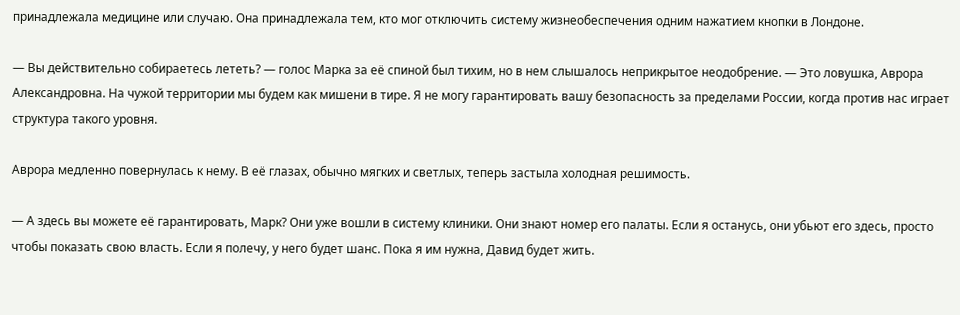принадлежала медицине или случаю. Она принадлежала тем, кто мог отключить систему жизнеобеспечения одним нажатием кнопки в Лондоне.

— Вы действительно собираетесь лететь? — голос Марка за её спиной был тихим, но в нем слышалось неприкрытое неодобрение. — Это ловушка, Аврора Александровна. На чужой территории мы будем как мишени в тире. Я не могу гарантировать вашу безопасность за пределами России, когда против нас играет структура такого уровня.

Аврора медленно повернулась к нему. В её глазах, обычно мягких и светлых, теперь застыла холодная решимость.

— А здесь вы можете её гарантировать, Марк? Они уже вошли в систему клиники. Они знают номер его палаты. Если я останусь, они убьют его здесь, просто чтобы показать свою власть. Если я полечу, у него будет шанс. Пока я им нужна, Давид будет жить.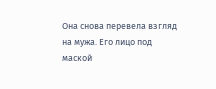Она снова перевела взгляд на мужа. Его лицо под маской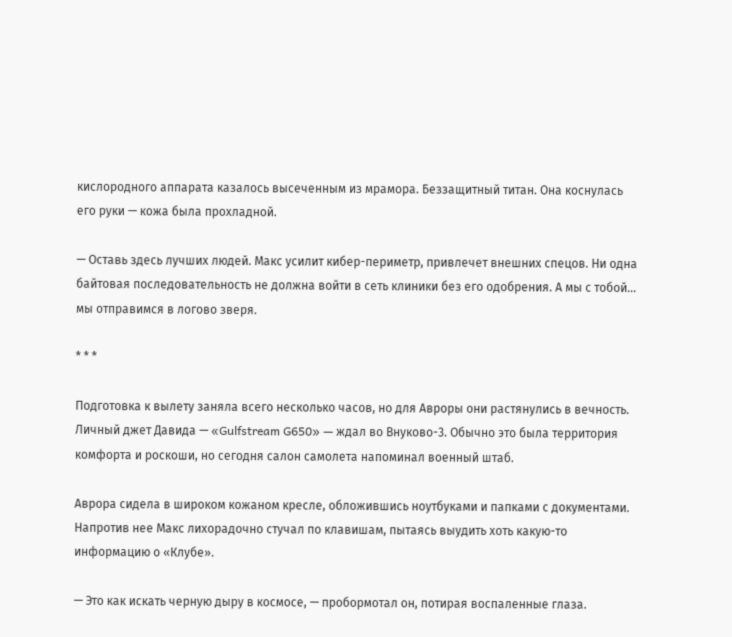кислородного аппарата казалось высеченным из мрамора. Беззащитный титан. Она коснулась его руки — кожа была прохладной.

— Оставь здесь лучших людей. Макс усилит кибер-периметр, привлечет внешних спецов. Ни одна байтовая последовательность не должна войти в сеть клиники без его одобрения. А мы с тобой… мы отправимся в логово зверя.

* * *

Подготовка к вылету заняла всего несколько часов, но для Авроры они растянулись в вечность. Личный джет Давида — «Gulfstream G650» — ждал во Внуково-3. Обычно это была территория комфорта и роскоши, но сегодня салон самолета напоминал военный штаб.

Аврора сидела в широком кожаном кресле, обложившись ноутбуками и папками с документами. Напротив нее Макс лихорадочно стучал по клавишам, пытаясь выудить хоть какую-то информацию о «Клубе».

— Это как искать черную дыру в космосе, — пробормотал он, потирая воспаленные глаза.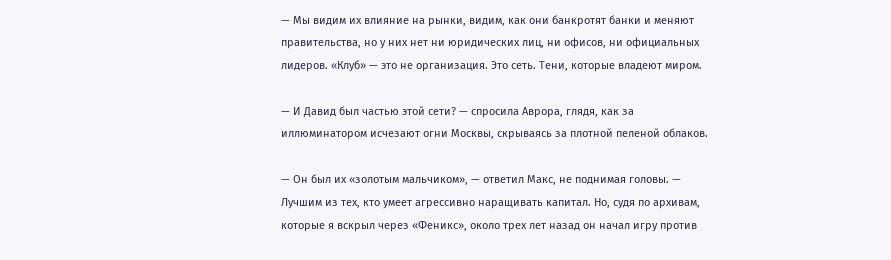— Мы видим их влияние на рынки, видим, как они банкротят банки и меняют правительства, но у них нет ни юридических лиц, ни офисов, ни официальных лидеров. «Клуб» — это не организация. Это сеть. Тени, которые владеют миром.

— И Давид был частью этой сети? — спросила Аврора, глядя, как за иллюминатором исчезают огни Москвы, скрываясь за плотной пеленой облаков.

— Он был их «золотым мальчиком», — ответил Макс, не поднимая головы. — Лучшим из тех, кто умеет агрессивно наращивать капитал. Но, судя по архивам, которые я вскрыл через «Феникс», около трех лет назад он начал игру против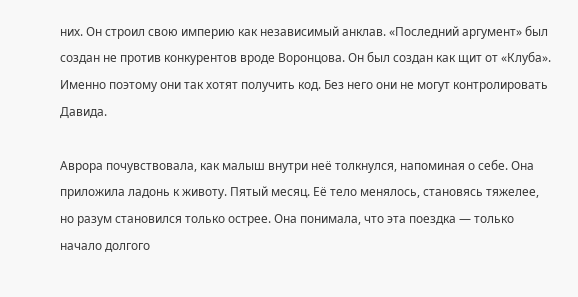них. Он строил свою империю как независимый анклав. «Последний аргумент» был создан не против конкурентов вроде Воронцова. Он был создан как щит от «Клуба». Именно поэтому они так хотят получить код. Без него они не могут контролировать Давида.

Аврора почувствовала, как малыш внутри неё толкнулся, напоминая о себе. Она приложила ладонь к животу. Пятый месяц. Её тело менялось, становясь тяжелее, но разум становился только острее. Она понимала, что эта поездка — только начало долгого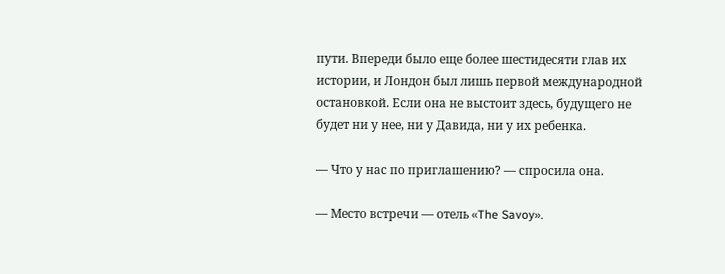пути. Впереди было еще более шестидесяти глав их истории, и Лондон был лишь первой международной остановкой. Если она не выстоит здесь, будущего не будет ни у нее, ни у Давида, ни у их ребенка.

— Что у нас по приглашению? — спросила она.

— Место встречи — отель «The Savoy».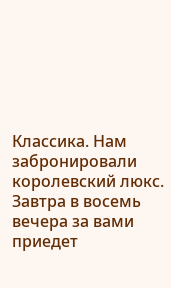Классика. Нам забронировали королевский люкс. Завтра в восемь вечера за вами приедет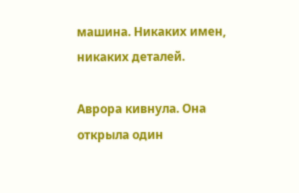машина. Никаких имен, никаких деталей.

Аврора кивнула. Она открыла один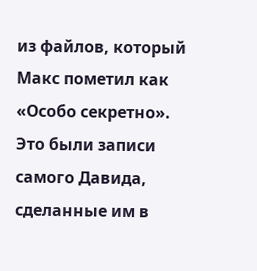из файлов, который Макс пометил как «Особо секретно». Это были записи самого Давида, сделанные им в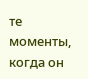те моменты, когда он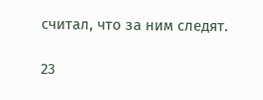считал, что за ним следят.

23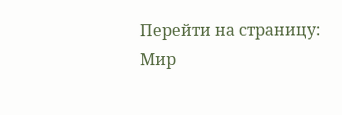Перейти на страницу:
Мир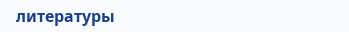литературы